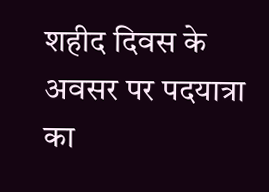शहीद दिवस के अवसर पर पदयात्रा का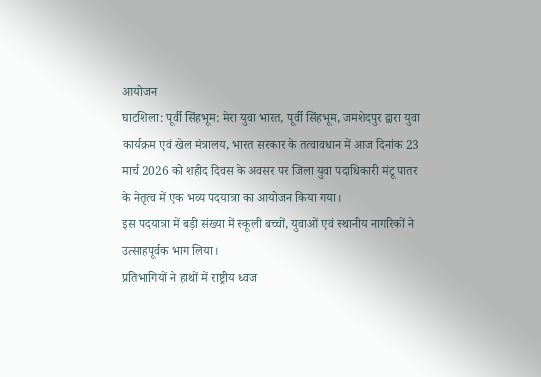आयोजन
घाटशिला: पूर्वी सिंहभूम: मेरा युवा भारत, पूर्वी सिंहभूम, जमशेदपुर द्वारा युवा कार्यक्रम एवं खेल मंत्रालय, भारत सरकार के तत्वावधान में आज दिनांक 23 मार्च 2026 को शहीद दिवस के अवसर पर जिला युवा पदाधिकारी मंटू पातर के नेतृत्व में एक भव्य पदयात्रा का आयोजन किया गया।
इस पदयात्रा में बड़ी संख्या में स्कूली बच्चों, युवाओं एवं स्थानीय नागरिकों ने उत्साहपूर्वक भाग लिया।
प्रतिभागियों ने हाथों में राष्ट्रीय ध्वज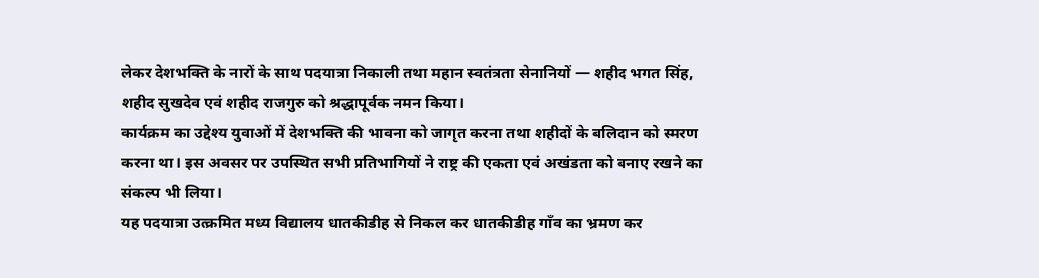लेकर देशभक्ति के नारों के साथ पदयात्रा निकाली तथा महान स्वतंत्रता सेनानियों — शहीद भगत सिंह, शहीद सुखदेव एवं शहीद राजगुरु को श्रद्धापूर्वक नमन किया।
कार्यक्रम का उद्देश्य युवाओं में देशभक्ति की भावना को जागृत करना तथा शहीदों के बलिदान को स्मरण करना था। इस अवसर पर उपस्थित सभी प्रतिभागियों ने राष्ट्र की एकता एवं अखंडता को बनाए रखने का संकल्प भी लिया।
यह पदयात्रा उत्क्रमित मध्य विद्यालय धातकीडीह से निकल कर धातकीडीह गाँव का भ्रमण कर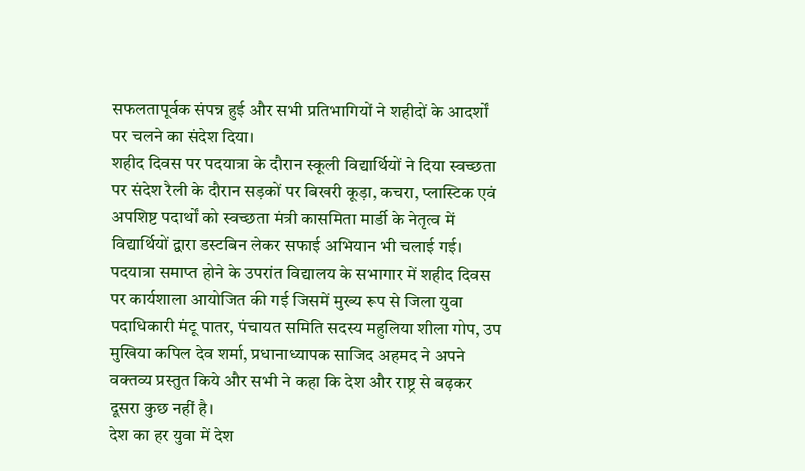सफलतापूर्वक संपन्न हुई और सभी प्रतिभागियों ने शहीदों के आदर्शों पर चलने का संदेश दिया।
शहीद दिवस पर पदयात्रा के दौरान स्कूली विद्यार्थियों ने दिया स्वच्छता पर संदेश रैली के दौरान सड़कों पर बिखरी कूड़ा, कचरा, प्लास्टिक एवं अपशिष्ट पदार्थों को स्वच्छता मंत्री कासमिता मार्डी के नेतृत्व में विद्यार्थियों द्वारा डस्टबिन लेकर सफाई अभियान भी चलाई गई।
पदयात्रा समाप्त होने के उपरांत विद्यालय के सभागार में शहीद दिवस पर कार्यशाला आयोजित की गई जिसमें मुख्य रूप से जिला युवा पदाधिकारी मंटू पातर, पंचायत समिति सदस्य महुलिया शीला गोप, उप मुखिया कपिल देव शर्मा, प्रधानाध्यापक साजिद अहमद ने अपने वक्तव्य प्रस्तुत किये और सभी ने कहा कि देश और राष्ट्र से बढ़कर दूसरा कुछ नहीं है।
देश का हर युवा में देश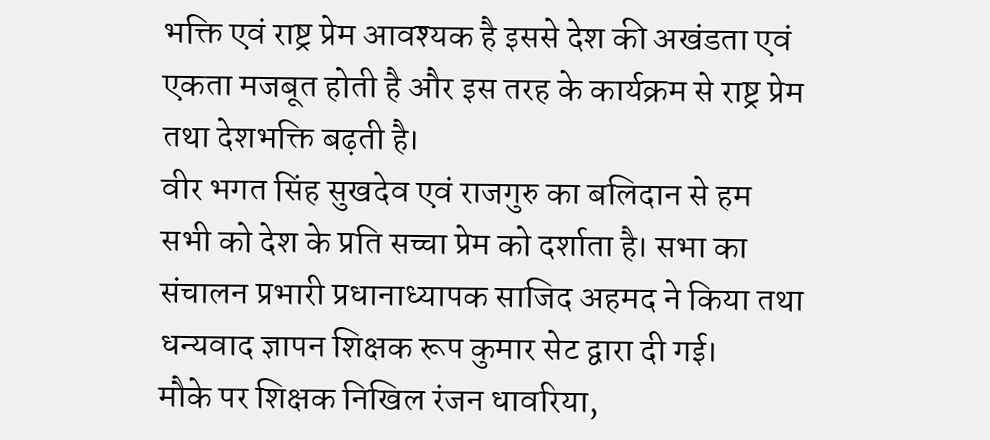भक्ति एवं राष्ट्र प्रेम आवश्यक है इससे देश की अखंडता एवं एकता मजबूत होती है और इस तरह के कार्यक्रम से राष्ट्र प्रेम तथा देशभक्ति बढ़ती है।
वीर भगत सिंह सुखदेव एवं राजगुरु का बलिदान से हम सभी को देश के प्रति सच्चा प्रेम को दर्शाता है। सभा का संचालन प्रभारी प्रधानाध्यापक साजिद अहमद ने किया तथा धन्यवाद ज्ञापन शिक्षक रूप कुमार सेट द्वारा दी गई।
मौके पर शिक्षक निखिल रंजन धावरिया,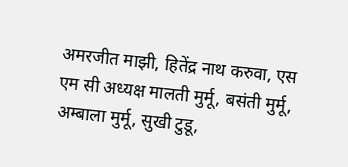अमरजीत माझी, हितेंद्र नाथ करुवा, एस एम सी अध्यक्ष मालती मुर्मू, बसंती मुर्मू, अम्बाला मुर्मू, सुखी टुडू,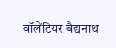वॉलेंटियर बैद्यनाथ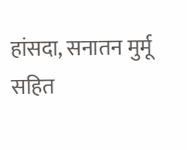हांसदा, सनातन मुर्मू सहित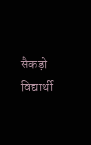सैकड़ो विद्यार्थी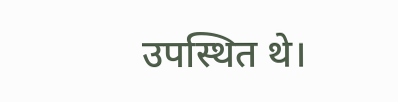उपस्थित थे।